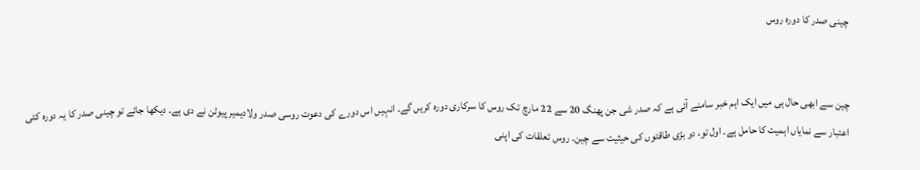چینی صدر کا دورہ روس


چین سے ابھی حال ہی میں ایک اہم خبر سامنے آئی ہے کہ صدر شی جن پھنگ 20 سے 22 مارچ تک روس کا سرکاری دورہ کریں گے۔ انہیں اس دورے کی دعوت روسی صدر ولادیمیر پیوٹن نے دی ہے۔ دیکھا جائے تو چینی صدر کا یہ دورہ کئی اعتبار سے نمایاں اہمیت کا حامل ہے۔ اول تو، دو بڑی طاقتوں کی حیثیت سے چین۔ روس تعلقات کی اپنی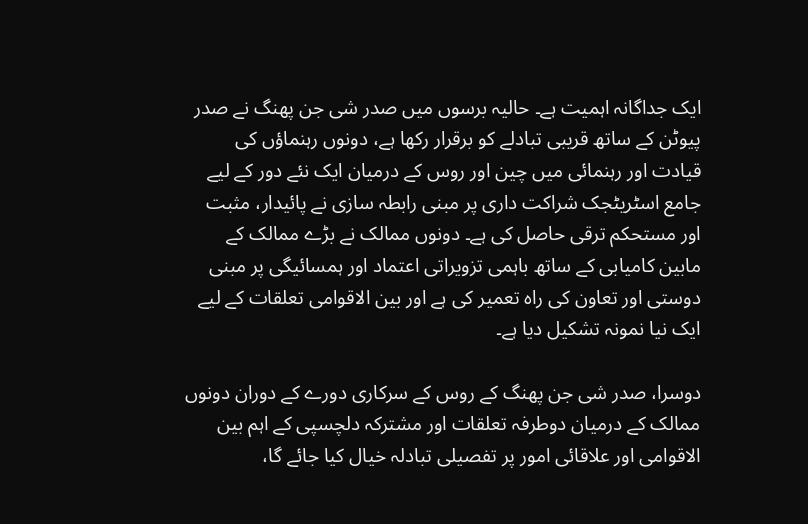ایک جداگانہ اہمیت ہے۔ حالیہ برسوں میں صدر شی جن پھنگ نے صدر پیوٹن کے ساتھ قریبی تبادلے کو برقرار رکھا ہے، دونوں رہنماؤں کی قیادت اور رہنمائی میں چین اور روس کے درمیان ایک نئے دور کے لیے جامع اسٹریٹجک شراکت داری پر مبنی رابطہ سازی نے پائیدار، مثبت اور مستحکم ترقی حاصل کی ہے۔ دونوں ممالک نے بڑے ممالک کے مابین کامیابی کے ساتھ باہمی تزویراتی اعتماد اور ہمسائیگی پر مبنی دوستی اور تعاون کی راہ تعمیر کی ہے اور بین الاقوامی تعلقات کے لیے ایک نیا نمونہ تشکیل دیا ہے۔

دوسرا، صدر شی جن پھنگ کے روس کے سرکاری دورے کے دوران دونوں ممالک کے درمیان دوطرفہ تعلقات اور مشترکہ دلچسپی کے اہم بین الاقوامی اور علاقائی امور پر تفصیلی تبادلہ خیال کیا جائے گا،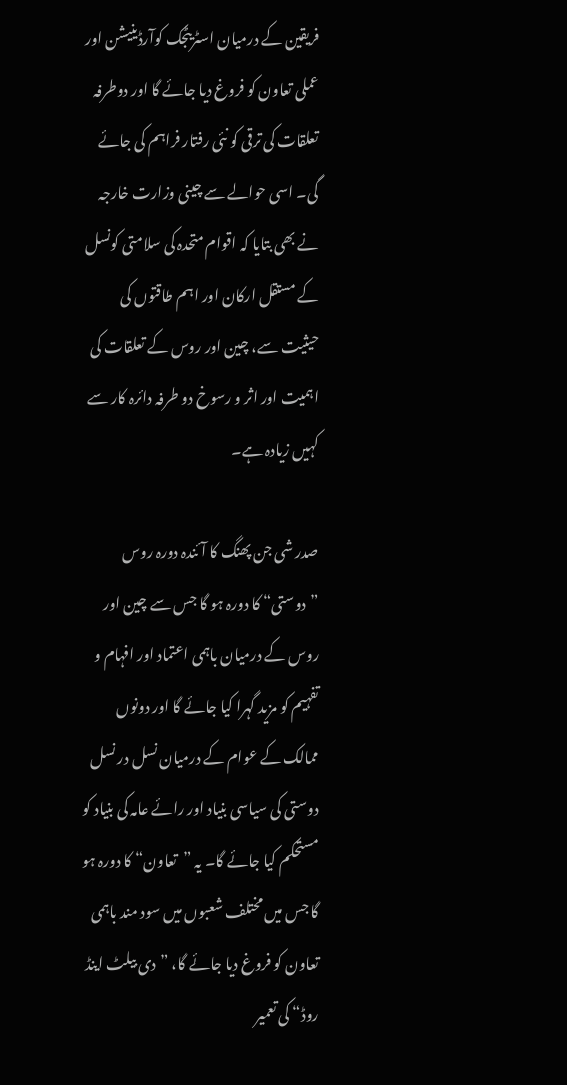فریقین کے درمیان اسٹریٹجک کوآرڈینیشن اور عملی تعاون کو فروغ دیا جائے گا اور دوطرفہ تعلقات کی ترقی کو نئی رفتار فراہم کی جائے گی۔ اسی حوالے سے چینی وزارت خارجہ نے بھی بتایا کہ اقوام متحدہ کی سلامتی کونسل کے مستقل ارکان اور اہم طاقتوں کی حیثیت سے، چین اور روس کے تعلقات کی اہمیت اور اثر و رسوخ دو طرفہ دائرہ کار سے کہیں زیادہ ہے۔

صدر شی جن پھنگ کا آئندہ دورہ روس ”دوستی“ کا دورہ ہو گا جس سے چین اور روس کے درمیان باہمی اعتماد اور افہام و تفہیم کو مزید گہرا کیا جائے گا اور دونوں ممالک کے عوام کے درمیان نسل در نسل دوستی کی سیاسی بنیاد اور رائے عامہ کی بنیاد کو مستحکم کیا جائے گا۔ یہ ”تعاون“ کا دورہ ہو گا جس میں مختلف شعبوں میں سود مند باہمی تعاون کو فروغ دیا جائے گا، ”دی بیلٹ اینڈ روڈ“ کی تعمیر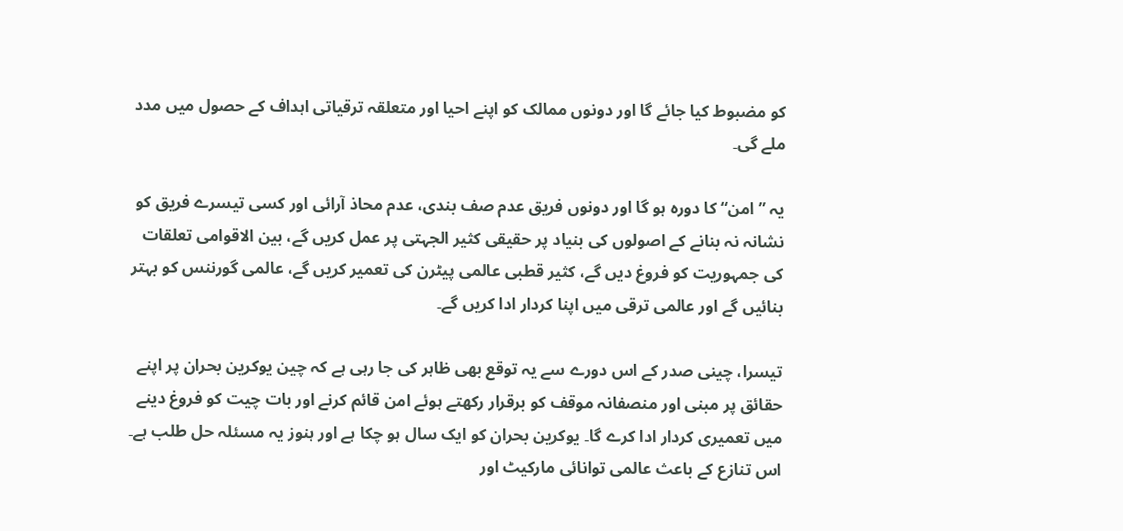کو مضبوط کیا جائے گا اور دونوں ممالک کو اپنے احیا اور متعلقہ ترقیاتی اہداف کے حصول میں مدد ملے گی۔

یہ ”امن“ کا دورہ ہو گا اور دونوں فریق عدم صف بندی، عدم محاذ آرائی اور کسی تیسرے فریق کو نشانہ نہ بنانے کے اصولوں کی بنیاد پر حقیقی کثیر الجہتی پر عمل کریں گے، بین الاقوامی تعلقات کی جمہوریت کو فروغ دیں گے، کثیر قطبی عالمی پیٹرن کی تعمیر کریں گے، عالمی گورننس کو بہتر بنائیں گے اور عالمی ترقی میں اپنا کردار ادا کریں گے۔

تیسرا، چینی صدر کے اس دورے سے یہ توقع بھی ظاہر کی جا رہی ہے کہ چین یوکرین بحران پر اپنے حقائق پر مبنی اور منصفانہ موقف کو برقرار رکھتے ہوئے امن قائم کرنے اور بات چیت کو فروغ دینے میں تعمیری کردار ادا کرے گا۔ یوکرین بحران کو ایک سال ہو چکا ہے اور ہنوز یہ مسئلہ حل طلب ہے۔ اس تنازع کے باعث عالمی توانائی مارکیٹ اور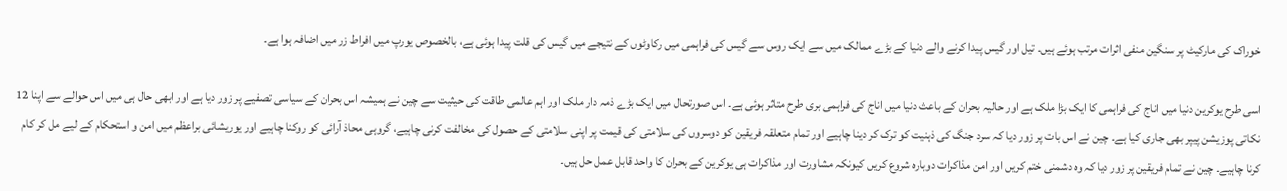خوراک کی مارکیٹ پر سنگین منفی اثرات مرتب ہوئے ہیں۔ تیل اور گیس پیدا کرنے والے دنیا کے بڑے ممالک میں سے ایک روس سے گیس کی فراہمی میں رکاوٹوں کے نتیجے میں گیس کی قلت پیدا ہوئی ہے، بالخصوص یورپ میں افراط زر میں اضافہ ہوا ہے۔

اسی طرح یوکرین دنیا میں اناج کی فراہمی کا ایک بڑا ملک ہے اور حالیہ بحران کے باعث دنیا میں اناج کی فراہمی بری طرح متاثر ہوئی ہے۔ اس صورتحال میں ایک بڑے ذمہ دار ملک اور اہم عالمی طاقت کی حیثیت سے چین نے ہمیشہ اس بحران کے سیاسی تصفیے پر زور دیا ہے اور ابھی حال ہی میں اس حوالے سے اپنا 12 نکاتی پوزیشن پیپر بھی جاری کیا ہے۔ چین نے اس بات پر زور دیا کہ سرد جنگ کی ذہنیت کو ترک کر دینا چاہیے اور تمام متعلقہ فریقین کو دوسروں کی سلامتی کی قیمت پر اپنی سلامتی کے حصول کی مخالفت کرنی چاہیے، گروہی محاذ آرائی کو روکنا چاہیے اور یوریشائی براعظم میں امن و استحکام کے لیے مل کر کام کرنا چاہیے۔ چین نے تمام فریقین پر زور دیا کہ وہ دشمنی ختم کریں اور امن مذاکرات دوبارہ شروع کریں کیونکہ مشاورت اور مذاکرات ہی یوکرین کے بحران کا واحد قابل عمل حل ہیں۔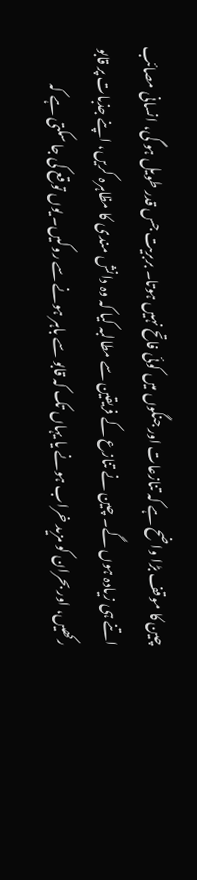چین کا موقف بڑا واضح ہے کہ تنازعات اور جنگوں میں کوئی فاتح نہیں ہوتا۔ بربریت جس قدر طویل ہو گی، انسانی مصائب اتنے ہی زیادہ ہوں گے۔ چین نے تنازع کے فریقین سے مطالبہ کیا کہ وہ دانش مندی کا مظاہرہ کریں، اپنے جذبات پر قابو رکھیں، اور بحران کو مزید خراب ہونے یا یہاں تک کہ قابو سے باہر ہونے سے روکیں۔ یوں توقع کی جا سکتی ہے کہ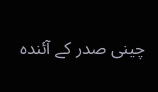چینی صدر کے آئندہ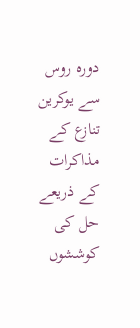دورہ روس سے یوکرین تنازع کے مذاکرات کے ذریعے حل کی کوششوں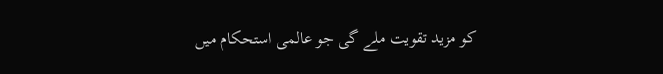کو مزید تقویت ملے گی جو عالمی استحکام میں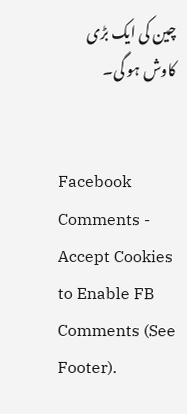چین کی ایک بڑی کاوش ہو گی۔


Facebook Comments - Accept Cookies to Enable FB Comments (See Footer).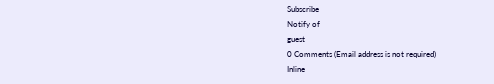Subscribe
Notify of
guest
0 Comments (Email address is not required)
Inline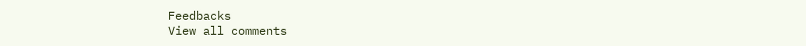Feedbacks
View all comments